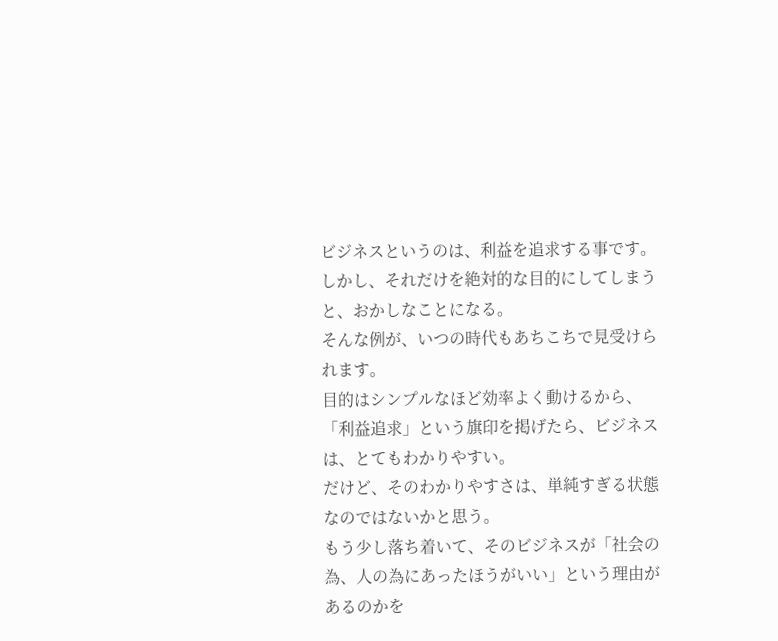ビジネスというのは、利益を追求する事です。
しかし、それだけを絶対的な目的にしてしまうと、おかしなことになる。
そんな例が、いつの時代もあちこちで見受けられます。
目的はシンプルなほど効率よく動けるから、「利益追求」という旗印を掲げたら、ビジネスは、とてもわかりやすい。
だけど、そのわかりやすさは、単純すぎる状態なのではないかと思う。
もう少し落ち着いて、そのビジネスが「社会の為、人の為にあったほうがいい」という理由があるのかを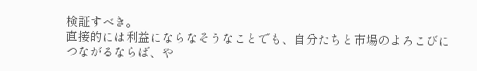検証すべき。
直接的には利益にならなそうなことでも、自分たちと市場のよろこびにつながるならば、や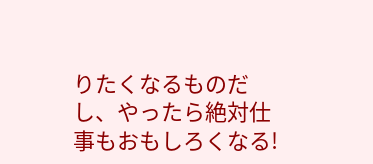りたくなるものだし、やったら絶対仕事もおもしろくなる!